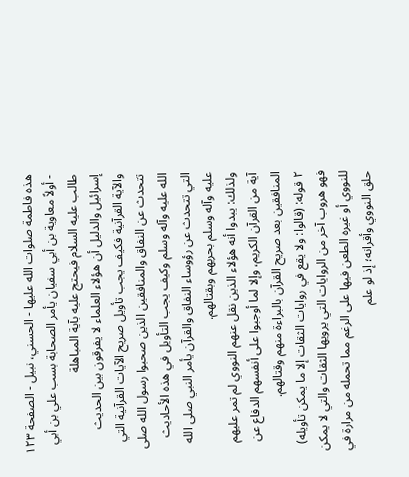هذه فاطمة صلوات الله عليها - الحسني، نبيل - الصفحة ١٢٣ - أولاً معاوية بن أبي سفيان يأمر الصحابة بسب علي بن أبي طالب عليه السلام فيحتج عليه بآية المباهلة
إسرائيل والدليل أن هؤلاء العلماء لا يفرقون بين الحديث والآية القرآنية فكيف يجب تأويل صريح الآيات القرآنية التي تتحدث عن النفاق والمنافقين الذين صحبوا رسول الله صلى الله عليه وآله وسلم وكيف يجب التأويل في هذه الأحاديث التي تتحدث عن رؤوساء النفاق والقرآن يأمر النبي صلى الله عليه وآله وسلم بحربهم وبقتالهم.
ولذلك: يبدوا أنه هؤلاء الذين نقل عنهم النووي لم تمر عليهم آية من القرآن الكريم، وإلا لما أوجبوا على أنفسهم الدفاع عن المنافقين بعد صريح القرآن بالبراءة منهم وقتالهم.
٢ قوله: (قالوا: ولا يقع في روايات الثقات إلا ما يمكن تأويله) فهو هروب آخر من الروايات التي يرويها الثقات والتي لا يمكن للنووي أو غيره الطعن فيها على الرغم مما تحمله من مرارة في حلق النووي وأقرانه؛ إذ لو علم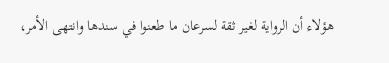هؤلاء أن الرواية لغير ثقة لسرعان ما طعنوا في سندها وانتهى الأمر،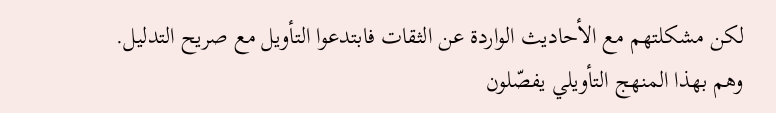لكن مشكلتهم مع الأحاديث الواردة عن الثقات فابتدعوا التأويل مع صريح التدليل.
وهم بهذا المنهج التأويلي يفصّلون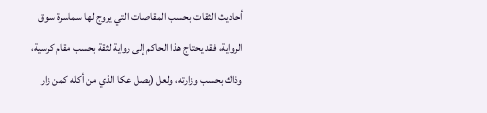أحاديث الثقات بحسب المقاصات التي يروج لها سماسرة سوق الرواية، فقد يحتاج هذا الحاكم إلى رواية لثقة بحسب مقام كرسية، وذاك بحسب وزارته، ولعل (بصل عكا الذي من أكله كمن زار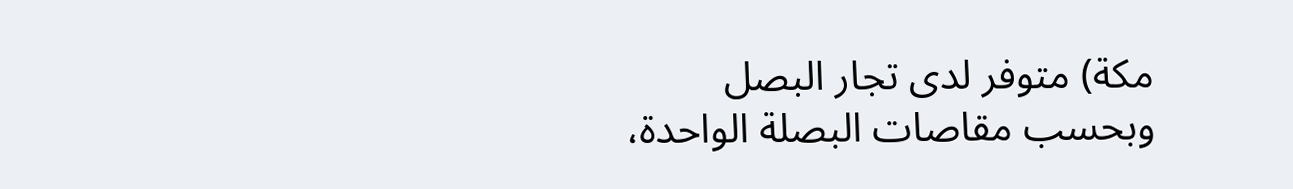مكة) متوفر لدى تجار البصل وبحسب مقاصات البصلة الواحدة،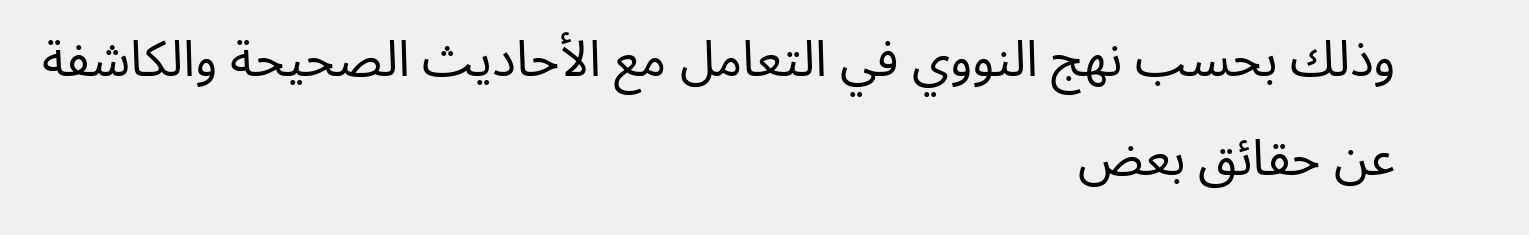وذلك بحسب نهج النووي في التعامل مع الأحاديث الصحيحة والكاشفة عن حقائق بعض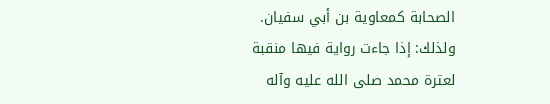الصحابة كمعاوية بن أبي سفيان.
ولذلك: إذا جاءت رواية فيها منقبة لعترة محمد صلى الله عليه وآله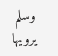وسلم يرويها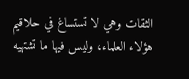الثقات وهي لا تستساغ في حلاقيم هؤلاء العلماء، وليس فيها ما تشتهيه